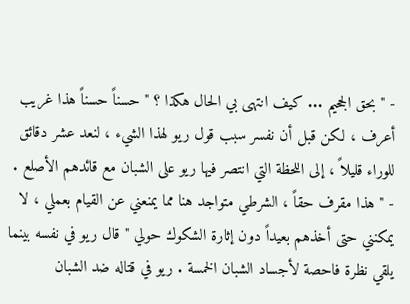- " بحق الجحيم ... كيف انتهى بي الحال هكذا ؟ " حسناً حسناً هذا غريب أعرف ، لكن قبل أن نفسر سبب قول ريو لهذا الشيء ، لنعد عشر دقائق للوراء قليلاً ، إلى اللحظة التي انتصر فيها ريو على الشبان مع قائدهم الأصلع . - " هذا مقرف حقاً ، الشرطي متواجد هنا مما يمنعني عن القيام بعملي ، لا يمكنني حتى أخذهم بعيداً دون إثارة الشكوك حولي " قال ريو في نفسه بينما يلقي نظرة فاحصة لأجساد الشبان الخمسة . ريو في قتاله ضد الشبان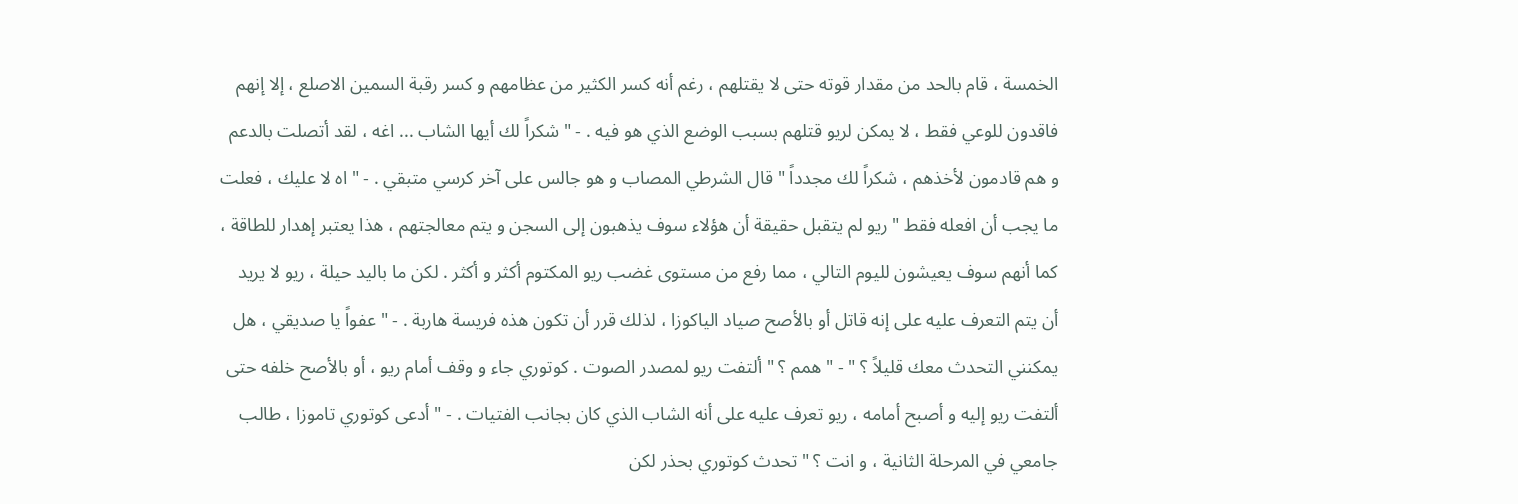الخمسة ، قام بالحد من مقدار قوته حتى لا يقتلهم ، رغم أنه كسر الكثير من عظامهم و كسر رقبة السمين الاصلع ، إلا إنهم فاقدون للوعي فقط ، لا يمكن لريو قتلهم بسبب الوضع الذي هو فيه . - " شكراً لك أيها الشاب ... اغه ، لقد أتصلت بالدعم و هم قادمون لأخذهم ، شكراً لك مجدداً " قال الشرطي المصاب و هو جالس على آخر كرسي متبقي . - " اه لا عليك ، فعلت ما يجب أن افعله فقط " ريو لم يتقبل حقيقة أن هؤلاء سوف يذهبون إلى السجن و يتم معالجتهم ، هذا يعتبر إهدار للطاقة ، كما أنهم سوف يعيشون لليوم التالي ، مما رفع من مستوى غضب ريو المكتوم أكثر و أكثر . لكن ما باليد حيلة ، ريو لا يريد أن يتم التعرف عليه على إنه قاتل أو بالأصح صياد الياكوزا ، لذلك قرر أن تكون هذه فريسة هاربة . - " عفواً يا صديقي ، هل يمكنني التحدث معك قليلاً ؟ " - " همم ؟ " ألتفت ريو لمصدر الصوت . كوتوري جاء و وقف أمام ريو ، أو بالأصح خلفه حتى ألتفت ريو إليه و أصبح أمامه ، ريو تعرف عليه على أنه الشاب الذي كان بجانب الفتيات . - " أدعى كوتوري تاموزا ، طالب جامعي في المرحلة الثانية ، و انت ؟ " تحدث كوتوري بحذر لكن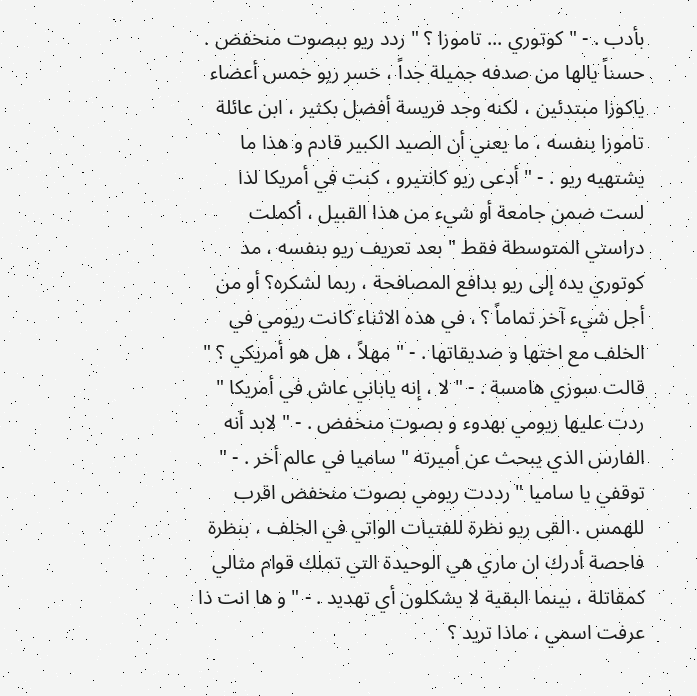بأدب . - " كوتوري ... تاموزا ؟ " ردد ريو ببصوت منخفض . حسناً يالها من صدفه جميلة جداً ، خسر ريو خمس أعضاء ياكوزا مبتدئين ، لكنه وجد فريسة أفضل بكثير ، ابن عائلة تاموزا بنفسه ، ما يعني أن الصيد الكبير قادم و هذا ما يشتهيه ريو . - " أدعى ريو كانتيرو ، كنت في أمريكا لذا لست ضمن جامعة أو شيء من هذا القبيل ، أكملت دراستي المتوسطة فقط " بعد تعريف ريو بنفسه ، مد كوتوري يده إلى ريو بدافع المصافحة ، ربما لشكره؟ أو من أجل شيء آخر تماماً ؟ ، في هذه الاثناء كانت ريومي في الخلف مع اختها و صديقاتها . - " مهلاً ، هل هو أمريكي ؟ " قالت سوزي هامسة . - " لا ، إنه ياباني عاش في أمريكا " ردت عليها ريومي بهدوء و بصوت منخفض . - " لابد أنه الفارس الذي يبحث عن أميرته " ساميا في عالم أخر . - " توقفي يا ساميا " رددت ريومي بصوت منخفض اقرب للهمس . القى ريو نظرة للفتيات الواتي في الخلف ، بنظرة فاحصة أدرك ان ماري هي الوحيدة التي تملك قوام مثالي كمقاتلة ، بينما البقية لا يشكلون أي تهديد . - " و ها انت ذا عرفت اسمي ، ماذا تريد ؟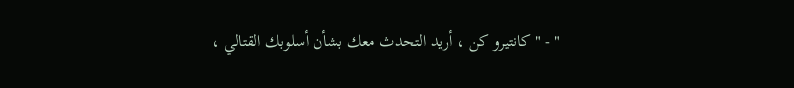" - " كانتيرو كن ، أريد التحدث معك بشأن أسلوبك القتالي ،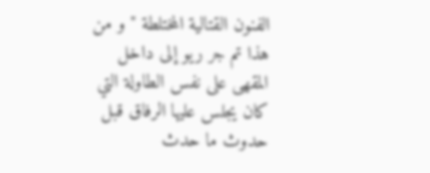الفنون القتالية المختلطة " و من هذا تم جر ريو إلى داخل المقهى على نفس الطاولة التي كان يجلس عليها الرفاق قبل حدوث ما حدث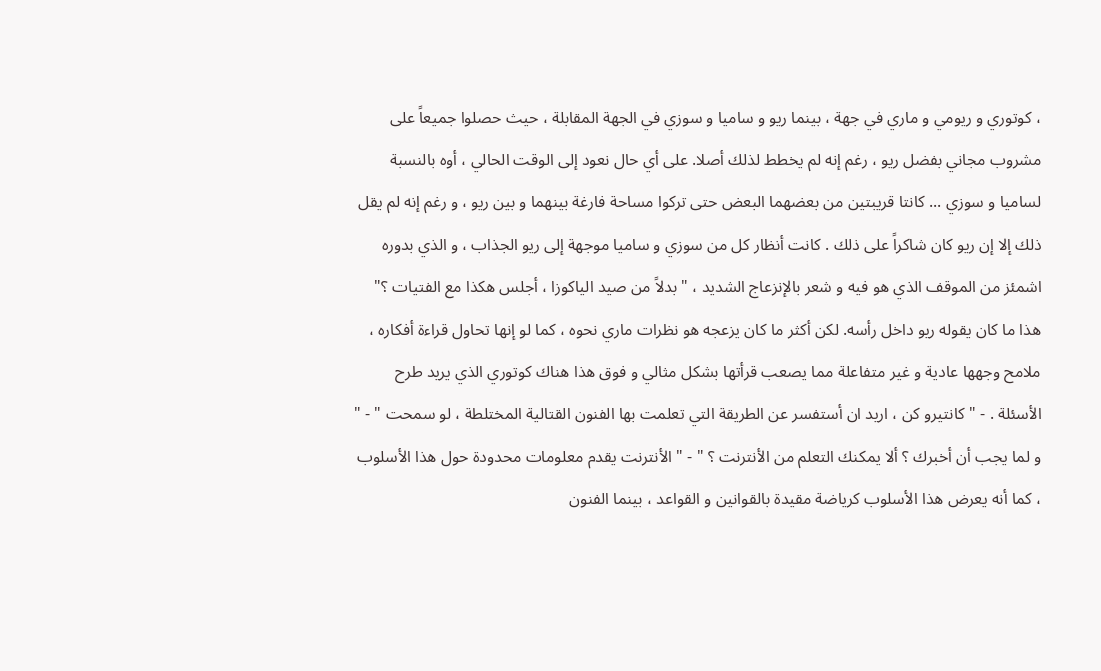، كوتوري و ريومي و ماري في جهة ، بينما ريو و ساميا و سوزي في الجهة المقابلة ، حيث حصلوا جميعاً على مشروب مجاني بفضل ريو ، رغم إنه لم يخطط لذلك أصلا. على أي حال نعود إلى الوقت الحالي ، أوه بالنسبة لساميا و سوزي ... كانتا قريبتين من بعضهما البعض حتى تركوا مساحة فارغة بينهما و بين ريو ، و رغم إنه لم يقل ذلك إلا إن ريو كان شاكراً على ذلك . كانت أنظار كل من سوزي و ساميا موجهة إلى ريو الجذاب ، و الذي بدوره اشمئز من الموقف الذي هو فيه و شعر بالإنزعاج الشديد ، " بدلاً من صيد الياكوزا ، أجلس هكذا مع الفتيات ؟" هذا ما كان يقوله ريو داخل رأسه. لكن أكثر ما كان يزعجه هو نظرات ماري نحوه ، كما لو إنها تحاول قراءة أفكاره ، ملامح وجهها عادية و غير متفاعلة مما يصعب قرأتها بشكل مثالي و فوق هذا هناك كوتوري الذي يريد طرح الأسئلة . - " كانتيرو كن ، اريد ان أستفسر عن الطريقة التي تعلمت بها الفنون القتالية المختلطة ، لو سمحت " - " و لما يجب أن أخبرك ؟ ألا يمكنك التعلم من الأنترنت ؟ " - " الأنترنت يقدم معلومات محدودة حول هذا الأسلوب ، كما أنه يعرض هذا الأسلوب كرياضة مقيدة بالقوانين و القواعد ، بينما الفنون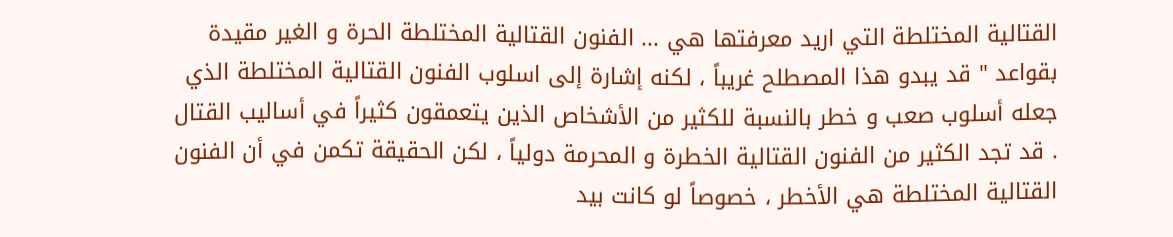القتالية المختلطة التي اريد معرفتها هي ... الفنون القتالية المختلطة الحرة و الغير مقيدة بقواعد " قد يبدو هذا المصطلح غريباً ، لكنه إشارة إلى اسلوب الفنون القتالية المختلطة الذي جعله أسلوب صعب و خطر بالنسبة للكثير من الأشخاص الذين يتعمقون كثيراً في أساليب القتال . قد تجد الكثير من الفنون القتالية الخطرة و المحرمة دولياً ، لكن الحقيقة تكمن في أن الفنون القتالية المختلطة هي الأخطر ، خصوصاً لو كانت بيد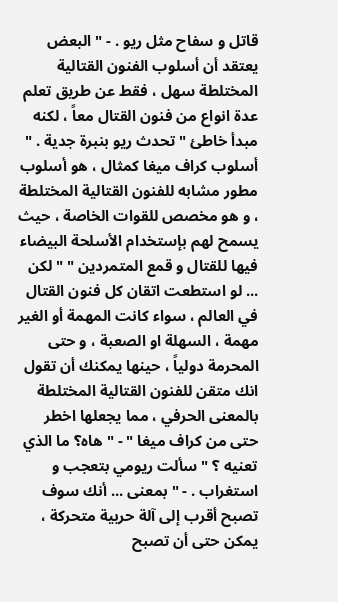قاتل و سفاح مثل ريو . - " البعض يعتقد أن أسلوب الفنون القتالية المختلطة سهل ، فقط عن طريق تعلم عدة انواع من فنون القتال معاً ، لكنه مبدأ خاطئ " تحدث ريو بنبرة جدية . " أسلوب كراف ميغا كمثال ، هو أسلوب مطور مشابه للفنون القتالية المختلطة ، و هو مخصص للقوات الخاصة ، حيث يسمح لهم بإستخدام الأسلحة البيضاء فيها للقتال و قمع المتمردين " " لكن ... لو استطعت اتقان كل فنون القتال في العالم ، سواء كانت المهمة أو الغير مهمة ، السهلة او الصعبة ، و حتى المحرمة دولياً ، حينها يمكنك أن تقول انك متقن للفنون القتالية المختلطة بالمعنى الحرفي ، مما يجعلها اخطر حتى من كراف ميغا " - " هاه؟ ما الذي تعنيه ؟ " سألت ريومي بتعجب و استغراب . - " بمعنى ... أنك سوف تصبح أقرب إلى آلة حربية متحركة ، يمكن حتى أن تصبح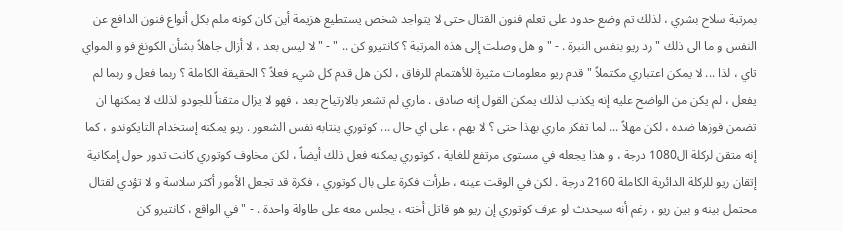بمرتبة سلاح بشري ، لذلك تم وضع حدود على تعلم فنون القتال حتى لا يتواجد شخص يستطيع هزيمة أين كان كونه ملم بكل أنواع فنون الدافع عن النفس و ما الى ذلك " رد ريو بنفس النبرة . - " و هل وصلت إلى هذه المرتبة ؟ كانتيرو كن .. " - " لا ليس بعد ، لا أزال جاهلاً بشأن الكونغ فو و المواي تاي ، لذا ... لا يمكن اعتباري مكتملاً " قدم ريو معلومات مثيرة للأهتمام للرفاق ، لكن هل قدم كل شيء فعلاً ؟ الحقيقة الكاملة ؟ ربما فعل و ربما لم يفعل ، لم يكن من الواضح عليه إنه يكذب لذلك يمكن القول إنه صادق . ماري لم تشعر بالارتياح بعد ، فهو لا يزال متقناً للجودو لذلك لا يمكنها ان تضمن فوزها ضده ، لكن مهلاً ... لما تفكر ماري بهذا حتى ؟ لا يهم ، على اي حال ... كوتوري ينتابه نفس الشعور . ريو يمكنه إستخدام التايكوندو ، كما إنه متقن لركلة ال1080 درجة ، و هذا يجعله في مستوى مرتفع للغاية ، كوتوري يمكنه فعل ذلك أيضاً ، لكن مخاوف كوتوري كانت تدور حول إمكانية إتقان ريو للركلة الدائرية الكاملة 2160 درجة . لكن في الوقت عينه ، طرأت فكرة على بال كوتوري ، فكرة قد تجعل الأمور أكثر سلاسة و لا تؤدي لقتال محتمل بينه و بين ريو ، رغم أنه سيحدث لو عرف كوتوري إن ريو هو قاتل أخته ، يجلس معه على طاولة واحدة . - " في الواقع ، كانتيرو كن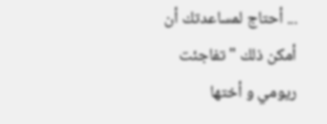... أحتاج لمساعدتك أن أمكن ذلك " تفاجئت ريومي و أختها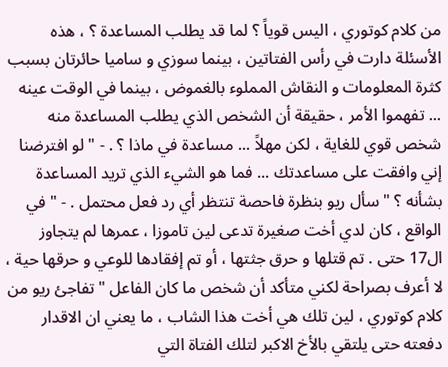من كلام كوتوري ، اليس قوياً ؟ لما قد يطلب المساعدة ؟ ، هذه الأسئلة دارت في رأس الفتاتين ، بينما سوزي و ساميا حائرتان بسبب كثرة المعلومات و النقاش المملوء بالغموض ، بينما في الوقت عينه ... تفهموا الأمر ، حقيقة أن الشخص الذي يطلب المساعدة منه شخص قوي للغاية ، لكن مهلاً ... مساعدة في ماذا ؟ . - " لو افترضنا إني وافقت على مساعدتك ... فما هو الشيء الذي تريد المساعدة بشأنه ؟ " سأل ريو بنظرة فاحصة تنتظر أي رد فعل محتمل . - " في الواقع ، كان لدي أخت صغيرة تدعى لين تاموزا ، عمرها لم يتجاوز ال17 حتى . تم قتلها و حرق جثتها ، أو تم إفقادها للوعي و حرقها حية ، لا أعرف بصراحة لكني متأكد أن شخص ما كان الفاعل " تفاجئ ريو من كلام كوتوري ، لين تلك هي أخت هذا الشاب ، ما يعني ان الاقدار دفعته حتى يلتقي بالأخ الاكبر لتلك الفتاة التي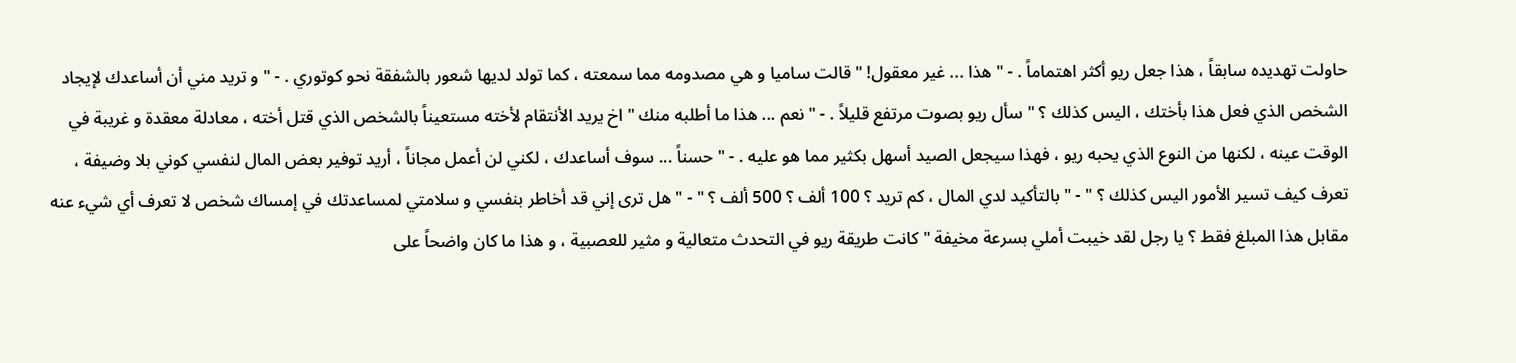حاولت تهديده سابقاً ، هذا جعل ريو أكثر اهتماماً . - " هذا ... غير معقول! " قالت ساميا و هي مصدومه مما سمعته ، كما تولد لديها شعور بالشفقة نحو كوتوري . - " و تريد مني أن أساعدك لإيجاد الشخص الذي فعل هذا بأختك ، اليس كذلك ؟ " سأل ريو بصوت مرتفع قليلاً . - " نعم ... هذا ما أطلبه منك " اخ يريد الأنتقام لأخته مستعيناً بالشخص الذي قتل أخته ، معادلة معقدة و غريبة في الوقت عينه ، لكنها من النوع الذي يحبه ريو ، فهذا سيجعل الصيد أسهل بكثير مما هو عليه . - " حسناً ... سوف أساعدك ، لكني لن أعمل مجاناً ، أريد توفير بعض المال لنفسي كوني بلا وضيفة ، تعرف كيف تسير الأمور اليس كذلك ؟ " - " بالتأكيد لدي المال ، كم تريد ؟ 100 ألف ؟ 500 ألف ؟ " - " هل ترى إني قد أخاطر بنفسي و سلامتي لمساعدتك في إمساك شخص لا تعرف أي شيء عنه مقابل هذا المبلغ فقط ؟ يا رجل لقد خيبت أملي بسرعة مخيفة " كانت طريقة ريو في التحدث متعالية و مثير للعصبية ، و هذا ما كان واضحاً على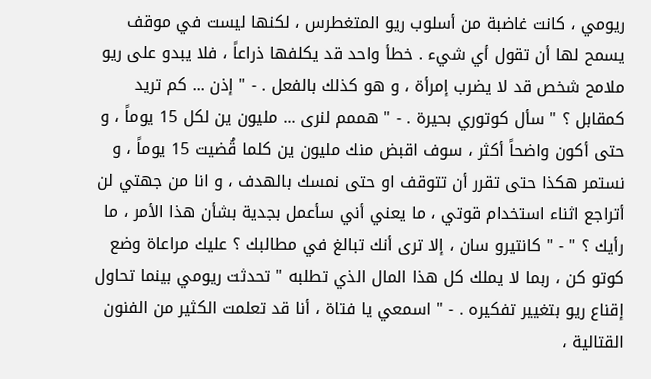ريومي ، كانت غاضبة من أسلوب ريو المتغطرس ، لكنها ليست في موقف يسمح لها أن تقول أي شيء . خطأ واحد قد يكلفها ذراعاً ، فلا يبدو على ريو ملامح شخص قد لا يضرب إمرأة ، و هو كذلك بالفعل . - " إذن ... كم تريد كمقابل ؟ " سأل كوتوري بحيرة . - " هممم لنرى ... مليون ين لكل 15 يوماً ، و حتى أكون واضحاً أكثر ، سوف اقبض منك مليون ين كلما قُضيت 15 يوماً ، و نستمر هكذا حتى تقرر أن تتوقف او حتى نمسك بالهدف ، و انا من جهتي لن أتراجع اثناء استخدام قوتي ، ما يعني أني سأعمل بجدية بشأن هذا الأمر ، ما رأيك ؟ " - " كانتيرو سان ، إلا ترى أنك تبالغ في مطالبك ؟ عليك مراعاة وضع كوتو كن ، ربما لا يملك كل هذا المال الذي تطلبه " تحدثت ريومي بينما تحاول إقناع ريو بتغيير تفكيره . - " اسمعي يا فتاة ، أنا قد تعلمت الكثير من الفنون القتالية ،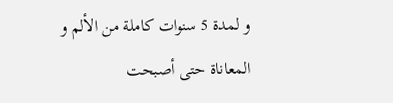و لمدة 5 سنوات كاملة من الألم و المعاناة حتى أصبحت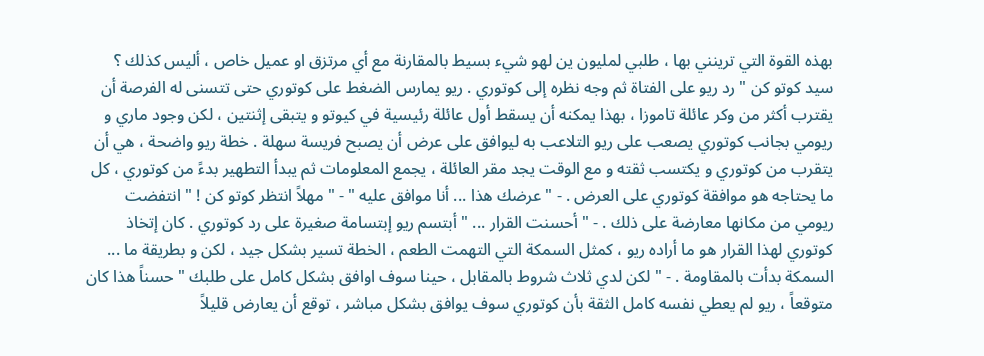بهذه القوة التي ترينني بها ، طلبي لمليون ين لهو شيء بسيط بالمقارنة مع أي مرتزق او عميل خاص ، أليس كذلك ؟ سيد كوتو كن " رد ريو على الفتاة ثم وجه نظره إلى كوتوري . ريو يمارس الضغط على كوتوري حتى تتسنى له الفرصة أن يقترب أكثر من وكر عائلة تاموزا ، بهذا يمكنه أن يسقط أول عائلة رئيسية في كيوتو و يتبقى إثنتين ، لكن وجود ماري و ريومي بجانب كوتوري يصعب على ريو التلاعب به ليوافق على عرض أن يصبح فريسة سهلة . خطة ريو واضحة ، هي أن يتقرب من كوتوري و يكتسب ثقته و مع الوقت يجد مقر العائلة ، يجمع المعلومات ثم يبدأ التطهير بدءً من كوتوري ، كل ما يحتاجه هو موافقة كوتوري على العرض . - " عرضك هذا ... أنا موافق عليه " - " مهلاً انتظر كوتو كن ! " انتفضت ريومي من مكانها معارضة على ذلك . - " أحسنت القرار ... " أبتسم ريو إبتسامة صغيرة على رد كوتوري . كان إتخاذ كوتوري لهذا القرار هو ما أراده ريو ، كمثل السمكة التي التهمت الطعم ، الخطة تسير بشكل جيد ، لكن و بطريقة ما ... السمكة بدأت بالمقاومة . - " لكن لدي ثلاث شروط بالمقابل ، حينا سوف اوافق بشكل كامل على طلبك " حسناً هذا كان متوقعاً ، ريو لم يعطي نفسه كامل الثقة بأن كوتوري سوف يوافق بشكل مباشر ، توقع أن يعارض قليلاً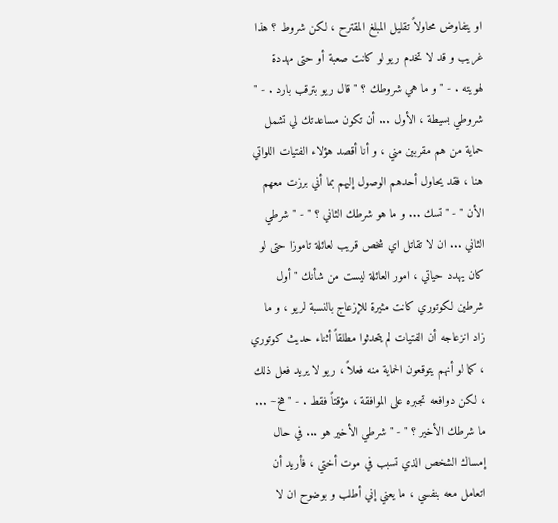او يتفاوض محاولاً تقليل المبلغ المقترح ، لكن شروط ؟ هذا غريب و قد لا تخدم ريو لو كانت صعبة أو حتى مهددة لهويته . - " و ما هي شروطك ؟ " قال ريو بترقب بارد . - " شروطي بسيطة ، الأول ... أن تكون مساعدتك لي تشمل حماية من هم مقربين مني ، و أنا أقصد هؤلاء الفتيات اللواتي هنا ، فقد يحاول أحدهم الوصول إليهم بما أني برزت معهم الأن " - " تسك ... و ما هو شرطك الثاني ؟ " - " شرطي الثاني ... ان لا تقاتل اي شخص قريب لعائلة تاموزا حتى لو كان يهدد حياتي ، امور العائلة ليست من شأنك " أول شرطين لكوتوري كانت مثيرة للإزعاج بالنسبة لريو ، و ما زاد انزعاجه أن الفتيات لم يتحدثوا مطلقاً أثناء حديث كوتوري ، كما لو أنهم يتوقعون الحماية منه فعلاً ، ريو لا يريد فعل ذلك ، لكن دوافعه تجبره على الموافقة ، مؤقتاً فقط . - " هخ~ ... ما شرطك الأخير ؟ " - " شرطي الأخير هو ... في حال إمساك الشخص الذي تسبب في موت أختي ، فأريد أن اتعامل معه بنفسي ، ما يعني إني أطلب و بوضوح ان لا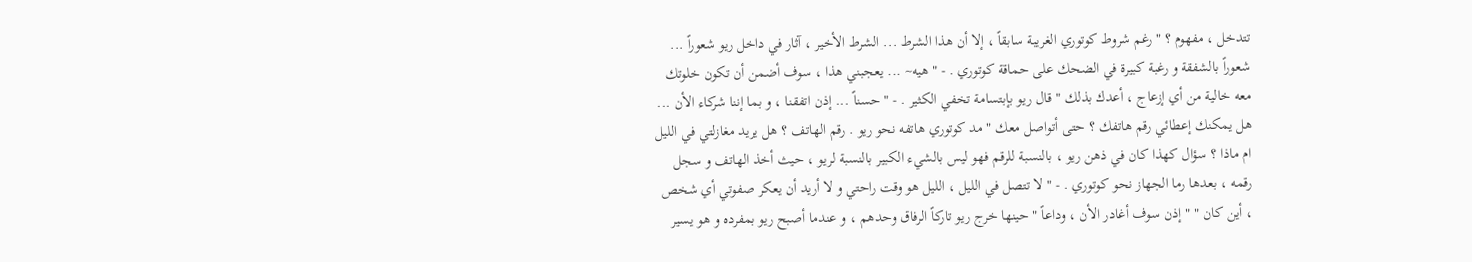تتدخل ، مفهوم ؟ " رغم شروط كوتوري الغريبة سابقاً ، إلا أن هذا الشرط ... الشرط الأخير ، آثار في داخل ريو شعوراً ... شعوراً بالشفقة و رغبة كبيرة في الضحك على حماقة كوتوري . - " هيه~ ... يعجبني هذا ، سوف أضمن أن تكون خلوتك معه خالية من أي إزعاج ، أعدك بذلك " قال ريو بإبتسامة تخفي الكثير . - " حسناً ... إذن اتفقنا ، و بما إننا شركاء الأن ... هل يمكنك إعطائي رقم هاتفك ؟ حتى أتواصل معك " مد كوتوري هاتفه نحو ريو . رقم الهاتف ؟ هل يريد مغازلتي في الليل ام ماذا ؟ سؤال كهذا كان في ذهن ريو ، بالنسبة للرقم فهو ليس بالشيء الكبير بالنسبة لريو ، حيث أخذ الهاتف و سجل رقمه ، بعدها رما الجهاز نحو كوتوري . - " لا تتصل في الليل ، الليل هو وقت راحتي و لا أريد أن يعكر صفوتي أي شخص ، أين كان " " إذن سوف أغادر الأن ، وداعاً " حينها خرج ريو تاركاً الرفاق وحدهم ، و عندما أصبح ريو بمفرده و هو يسير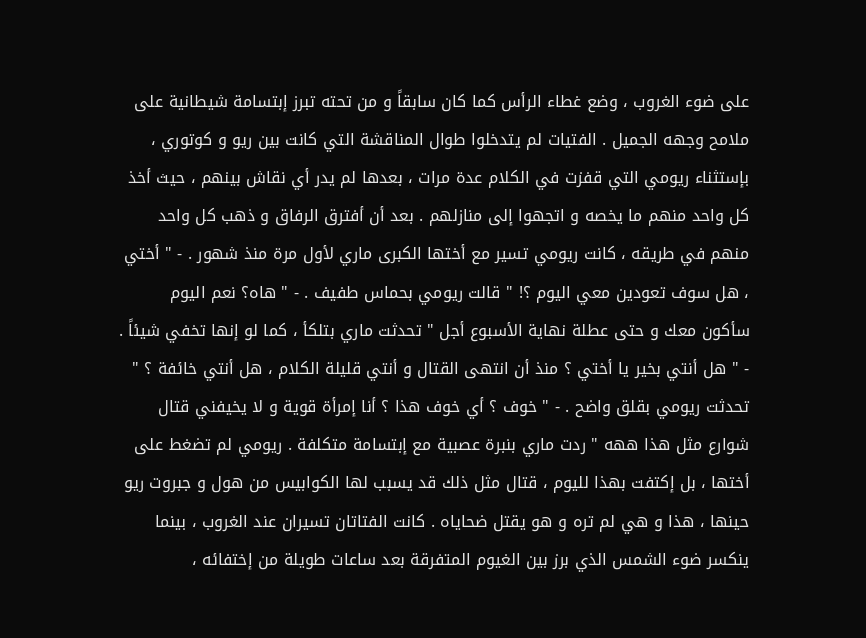على ضوء الغروب ، وضع غطاء الرأس كما كان سابقاً و من تحته تبرز إبتسامة شيطانية على ملامح وجهه الجميل . الفتيات لم يتدخلوا طوال المناقشة التي كانت بين ريو و كوتوري ، بإستثناء ريومي التي قفزت في الكلام عدة مرات ، بعدها لم يدر أي نقاش بينهم ، حيث أخذ كل واحد منهم ما يخصه و اتجهوا إلى منازلهم . بعد أن أفترق الرفاق و ذهب كل واحد منهم في طريقه ، كانت ريومي تسير مع أختها الكبرى ماري لأول مرة منذ شهور . - " أختي ، هل سوف تعودين معي اليوم ؟! " قالت ريومي بحماس طفيف . - " هاه؟ نعم اليوم سأكون معك و حتى عطلة نهاية الأسبوع أجل " تحدثت ماري بتلكأ ، كما لو إنها تخفي شيئاً . - " هل أنتي بخير يا أختي ؟ منذ أن انتهى القتال و أنتي قليلة الكلام ، هل أنتي خائفة ؟ " تحدثت ريومي بقلق واضح . - " خوف ؟ أي خوف هذا ؟ أنا إمرأة قوية و لا يخيفني قتال شوارع مثل هذا ههه " ردت ماري بنبرة عصبية مع إبتسامة متكلفة . ريومي لم تضغط على أختها ، بل إكتفت بهذا لليوم ، قتال مثل ذلك قد يسبب لها الكوابيس من هول و جبروت ريو حينها ، هذا و هي لم تره و هو يقتل ضحاياه . كانت الفتاتان تسيران عند الغروب ، بينما ينكسر ضوء الشمس الذي برز بين الغيوم المتفرقة بعد ساعات طويلة من إختفائه ،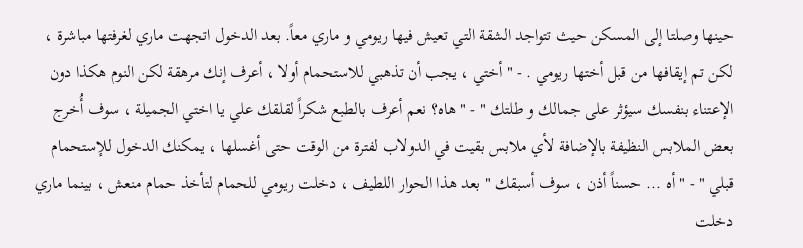حينها وصلتا إلى المسكن حيث تتواجد الشقة التي تعيش فيها ريومي و ماري معاً. بعد الدخول اتجهت ماري لغرفتها مباشرة ، لكن تم إيقافها من قبل أختها ريومي . - " أختي ، يجب أن تذهبي للاستحمام أولا ، أعرف إنك مرهقة لكن النوم هكذا دون الإعتناء بنفسك سيؤثر على جمالك و طلتك " - " هاه؟ نعم أعرف بالطبع شكراً لقلقك علي يا اختي الجميلة ، سوف أُخرج بعض الملابس النظيفة بالإضافة لأي ملابس بقيت في الدولاب لفترة من الوقت حتى أغسلها ، يمكنك الدخول للإستحمام قبلي " - " أه ... حسناً أذن ، سوف أسبقك " بعد هذا الحوار اللطيف ، دخلت ريومي للحمام لتأخذ حمام منعش ، بينما ماري دخلت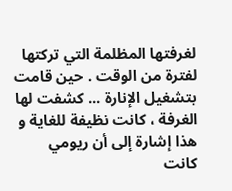لغرفتها المظلمة التي تركتها لفترة من الوقت . حين قامت بتشغيل الإنارة ... كشفت لها الغرفة ، كانت نظيفة للغاية و هذا إشارة إلى أن ريومي كانت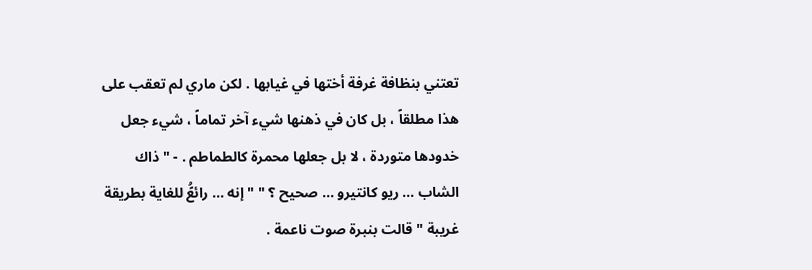تعتني بنظافة غرفة أختها في غيابها . لكن ماري لم تعقب على هذا مطلقاً ، بل كان في ذهنها شيء آخر تماماً ، شيء جعل خدودها متوردة ، لا بل جعلها محمرة كالطماطم . - " ذاك الشاب ... ريو كانتيرو ... صحيح ؟ " " إنه ... رائعًُ للغاية بطريقة غريبة " قالت بنبرة صوت ناعمة .